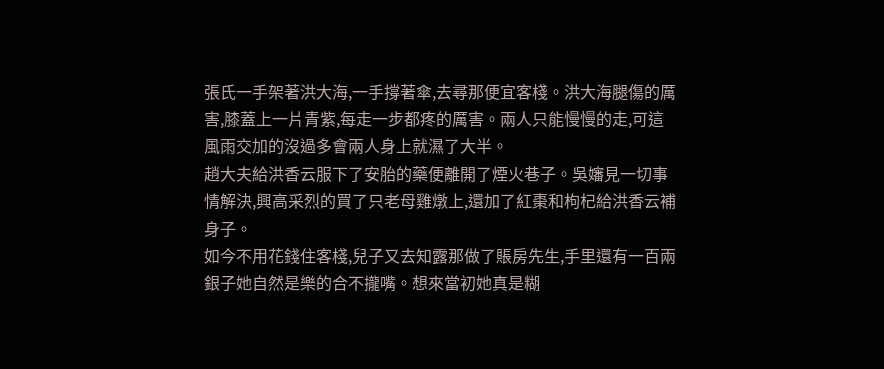張氏一手架著洪大海,一手撐著傘,去尋那便宜客棧。洪大海腿傷的厲害,膝蓋上一片青紫,每走一步都疼的厲害。兩人只能慢慢的走,可這風雨交加的沒過多會兩人身上就濕了大半。
趙大夫給洪香云服下了安胎的藥便離開了煙火巷子。吳嬸見一切事情解決,興高采烈的買了只老母雞燉上,還加了紅棗和枸杞給洪香云補身子。
如今不用花錢住客棧,兒子又去知露那做了賬房先生,手里還有一百兩銀子她自然是樂的合不攏嘴。想來當初她真是糊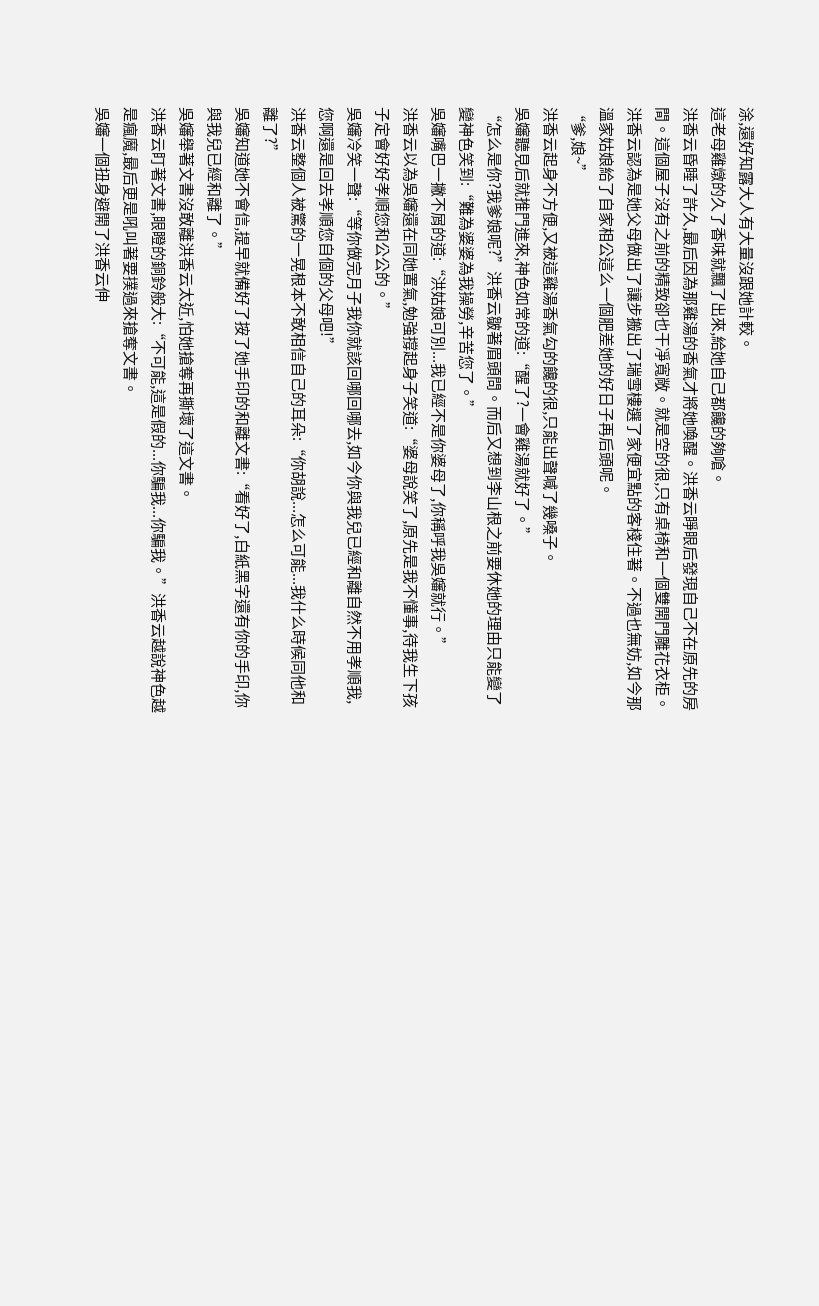涂,還好知露大人有大量沒跟她計較。
這老母雞燉的久了香味就飄了出來,給她自己都饞的夠嗆。
洪香云昏睡了許久,最后因為那雞湯的香氣才將她喚醒。洪香云睜眼后發現自己不在原先的房間。這個屋子沒有之前的精致卻也干凈寬敞。就是空的很,只有桌椅和一個雙開門雕花衣柜。
洪香云認為是她父母做出了讓步搬出了瑞雪樓選了家便宜點的客棧住著。不過也無妨,如今那溫家姑娘給了自家相公這么一個肥差她的好日子再后頭呢。
“爹,娘~”
洪香云起身不方便,又被這雞湯香氣勾的饞的很,只能出聲喊了幾嗓子。
吳嬸聽見后就推門進來,神色如常的道:“醒了?一會雞湯就好了。”
“怎么是你?我爹娘呢?”洪香云皺著眉頭問。而后又想到李山根之前要休她的理由只能變了變神色笑到:“難為婆婆為我操勞,辛苦您了。”
吳嬸嘴巴一撇不屑的道:“洪姑娘可別...我已經不是你婆母了,你稱呼我吳嬸就行。”
洪香云以為吳嬸還在同她置氣,勉強撐起身子笑道:“婆母說笑了,原先是我不懂事,待我生下孩子定會好好孝順您和公公的。”
吳嬸冷笑一聲:“等你做完月子我你就該回哪回哪去,如今你與我兒已經和離自然不用孝順我,您啊還是回去孝順您自個的父母吧!”
洪香云整個人被驚的一晃根本不敢相信自己的耳朵:“你胡說...怎么可能...我什么時候同他和離了?”
吳嬸知道她不會信,提早就備好了按了她手印的和離文書:“看好了,白紙黑字還有你的手印,你與我兒已經和離了。”
吳嬸舉著文書沒敢離洪香云太近,怕她搶奪再撕壞了這文書。
洪香云盯著文書,眼瞪的銅鈴般大:“不可能,這是假的...你騙我...你騙我。”洪香云越說神色越是瘋魔,最后更是吼叫著要撲過來搶奪文書。
吳嬸一個扭身避開了洪香云伸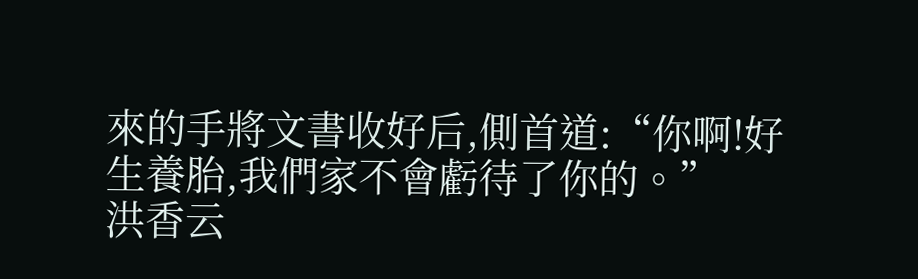來的手將文書收好后,側首道:“你啊!好生養胎,我們家不會虧待了你的。”
洪香云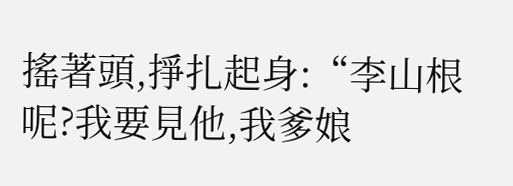搖著頭,掙扎起身:“李山根呢?我要見他,我爹娘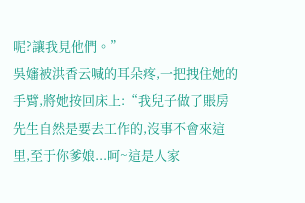呢?讓我見他們。”
吳嬸被洪香云喊的耳朵疼,一把拽住她的手臂,將她按回床上:“我兒子做了賬房先生自然是要去工作的,沒事不會來這里,至于你爹娘...呵~這是人家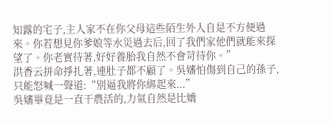知露的宅子,主人家不在你父母這些陌生外人自是不方便過來。你若想見你爹娘等水災過去后,回了我們家他們就能來探望了。你老實待著,好好養胎我自然不會苛待你。”
洪香云拼命掙扎著,連肚子都不顧了。吳嬸怕傷到自己的孫子,只能怒喊一聲道:“別逼我將你綁起來...”
吳嬸畢竟是一直干農活的,力氣自然是比嬌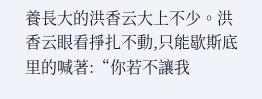養長大的洪香云大上不少。洪香云眼看掙扎不動,只能歇斯底里的喊著:“你若不讓我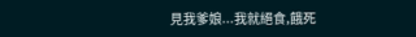見我爹娘...我就絕食,餓死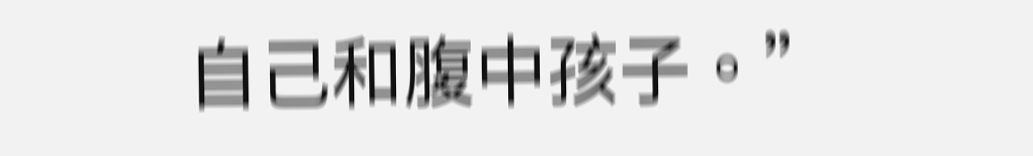自己和腹中孩子。”